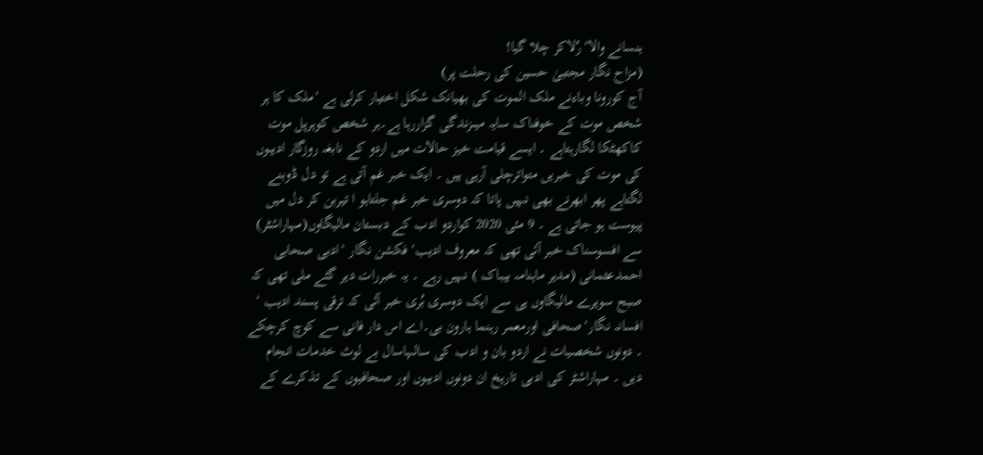ہنسانے والا‘رُلاکر چلا گیا!
(مزاح نگار مجتبیٰ حسین کی رحلت پر)
آج کورونا وباءنے ملک الموت کی بھیانک شکل اختیار کرلی ہے ‘ملک کا ہر شخص موت کے خوفناک سایہ میںزندگی گزاررہا ہے۔ہر شخص کوہرپل موت کاکھٹکا لگارہتاہے ۔ ایسے قیامت خیز حالات میں اردو کے نابغہ روزگار ادیبوں کی موت کی خبریں متواترچلی آرہی ہیں ۔ ایک خبر غم آتی ہے تو دل ڈوبنے لگتاہے پھر ابھرنے بھی نہیں پاتا کہ دوسری خبر غم جلتاہو ا تیربن کر دل میں پیوست ہو جاتی ہے ۔ 9 مئی 2020 کواردو ادب کے دبستان مالیگاوں(مہاراشٹر) سے افسوسناک خبر آئی تھی کہ معروف ادیب‘فکشن نگار ‘ادبی صحابی احمدعثمانی (مدیر ماہنامہ بیباک ) نہیں رہے ۔ یہ خبررات دیر گئے ملی تھی کہ صبح سویرے مالیگاوں ہی سے ایک دوسری بُری خبر آئی کہ ترقی پسند ادیب ‘ افسانہ نگار‘صحافی اورمعمر رہنما ہارون بی۔اے اس دار فانی سے کوچ کرچکے ۔ دونوں شخصیات نے اردو بان و ادب کی سالہاسال بے لوث خدمات انجام دیں ۔ مہاراشٹر کی ادبی تاریخ ان دونوں ادیبوں اور صحافیوں کے تذکرے کے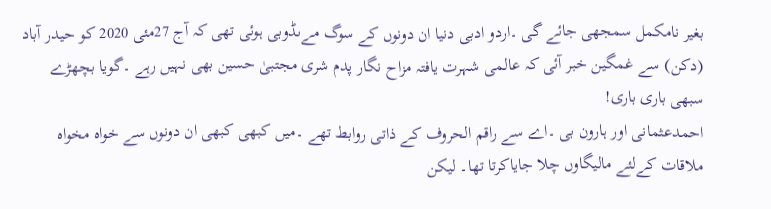بغیر نامکمل سمجھی جائے گی ۔اردو ادبی دنیا ان دونوں کے سوگ مےںڈوبی ہوئی تھی کہ آج 27مئی 2020 کو حیدر آباد (دکن) سے غمگین خبر آئی کہ عالمی شہرت یافتہ مزاح نگار پدم شری مجتبیٰ حسین بھی نہیں رہے ۔گویا بچھڑے سبھی باری باری!
احمدعثمانی اور ہارون بی ۔اے سے راقم الحروف کے ذاتی روابط تھے ۔میں کبھی کبھی ان دونوں سے خواہ مخواہ ملاقات کےلئے مالیگاوں چلا جایاکرتا تھا۔ لیکن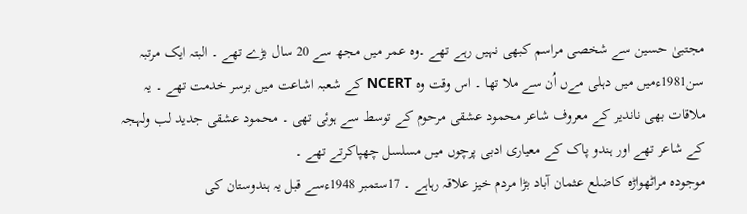مجتبیٰ حسین سے شخصی مراسم کبھی نہیں رہے تھے ۔وہ عمر میں مجھ سے 20 سال بڑے تھے ۔ البتہ ایک مرتبہ سن1981ءمیں میں دہلی مےں اُن سے ملا تھا ۔ اس وقت وہ NCERT کے شعبہ اشاعت میں برسر خدمت تھے ۔ یہ ملاقات بھی ناندیر کے معروف شاعر محمود عشقی مرحوم کے توسط سے ہوئی تھی ۔ محمود عشقی جدید لب ولہجہ کے شاعر تھے اور ہندو پاک کے معیاری ادبی پرچوں میں مسلسل چھپاکرتے تھے ۔
موجودہ مراٹھواڑہ کاضلع عثمان آباد بڑا مردم خیز علاقہ رہاہے ۔ 17ستمبر 1948ءسے قبل یہ ہندوستان کی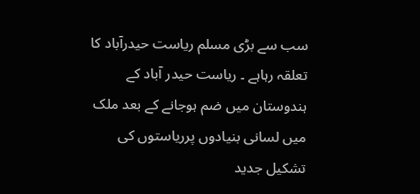سب سے بڑی مسلم ریاست حیدرآباد کا تعلقہ رہاہے ۔ ریاست حیدر آباد کے ہندوستان میں ضم ہوجانے کے بعد ملک میں لسانی بنیادوں پرریاستوں کی تشکیل جدید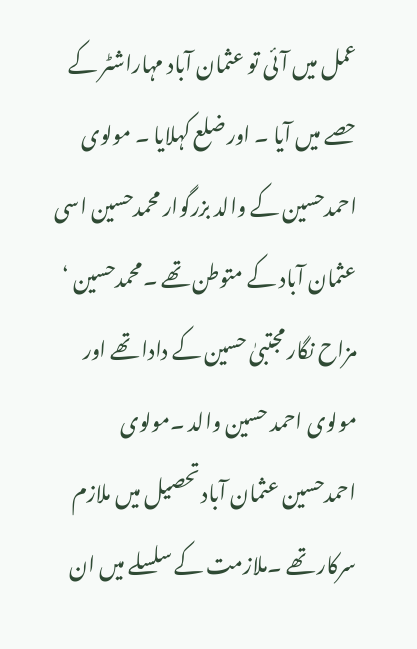عمل میں آئی تو عثمان آباد مہاراشٹر کے حصے میں آیا ۔ اور ضلع کہلایا ۔ مولوی احمدحسین کے والد بزرگوار محمدحسین اسی عثمان آباد کے متوطن تھے ۔محمدحسین ‘ مزاح نگار مجتبیٰ حسین کے دادا تھے اور مولوی احمد حسین والد ۔مولوی احمدحسین عثمان آباد تحصیل میں ملازم سرکار تھے ۔ملازمت کے سلسلے میں ان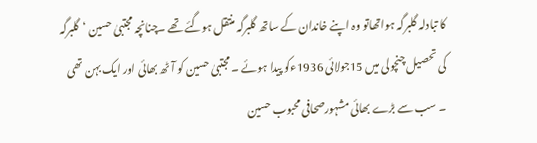کا تبادلہ گلبرگہ ہواتھاتو وہ اپنے خاندان کے ساتھ گلبرگہ منتقل ہوگئے تھے ۔چنانچہ مجتبیٰ حسین ‘گلبرگہ کی تحصیل چنچولی میں 15جولائی 1936ءکو پیدا ہوئے ۔ مجتبیٰ حسین کو آٹھ بھائی اور ایک بہن تھی ۔ سب سے بڑے بھائی مشہورصحافی محبوب حسین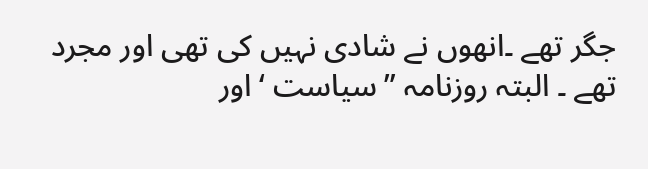جگر تھے ۔انھوں نے شادی نہیں کی تھی اور مجرد تھے ۔ البتہ روزنامہ ”سیاست ‘ اور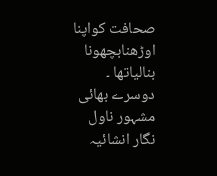صحافت کواپنا اوڑھنابچھونا بنالیاتھا ۔ دوسرے بھائی مشہور ناول نگار انشائیہ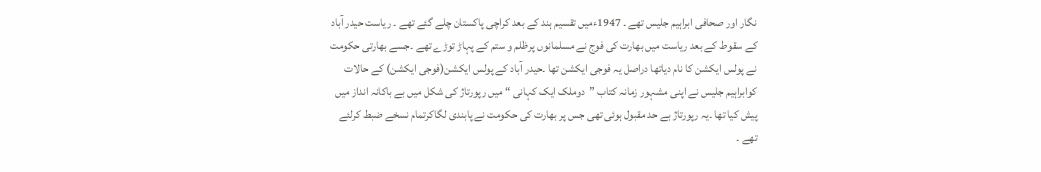نگار اور صحافی ابراہیم جلیس تھے ۔ 1947ءمیں تقسیم ہند کے بعد کراچی پاکستان چلے گئے تھے ۔ ریاست حیدر آباد کے سقوط کے بعد ریاست میں بھارت کی فوج نے مسلمانوں پرظلم و ستم کے پہاڑ توڑے تھے ۔جسے بھارتی حکومت نے پولس ایکشن کا نام دیاتھا دراصل یہ فوجی ایکشن تھا ۔حیدر آباد کے پولس ایکشن(فوجی ایکشن) کے حالات کوابراہیم جلیس نے اپنی مشہور زمانہ کتاب ”دوملک ایک کہانی “ میں رپورتاژ کی شکل میں بے باکانہ انداز میں پیش کیا تھا ۔یہ رپورتاژ بے حد مقبول ہوئی تھی جس پر بھارت کی حکومت نے پابندی لگاکرتمام نسخے ضبط کرلئے تھے ۔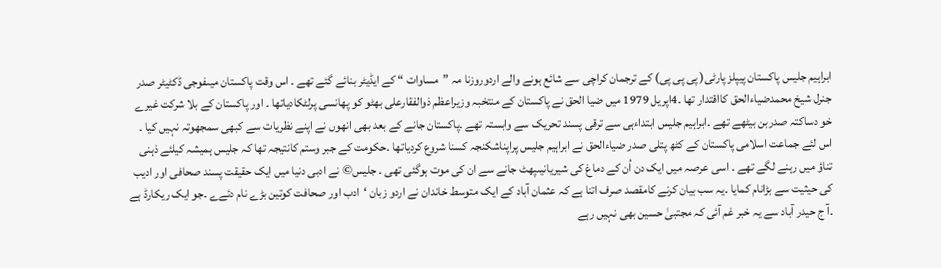ابراہیم جلیس پاکستان پیپلز پارٹی( پی پی پی) کے ترجمان کراچی سے شائع ہونے والے اردوروزنا مہ ”مساوات “ کے ایڈیٹر بنائے گئے تھے ۔ اس وقت پاکستان میںفوجی ڈکٹیٹر صدر جنرل شیخ محمدضیاءالحق کااقتدار تھا ۔4اپریل 1979 میں ضیا الحق نے پاکستان کے منتخبہ وزیراعظم ذوالفقارعلی بھٹو کو پھانسی پرلٹکادیاتھا ۔ اور پاکستان کے بلا شرکت غیرے خو دساکتہ صدربن بیٹھے تھے ۔ابراہیم جلیس ابتداءہی سے ترقی پسند تحریک سے وابستہ تھے ۔پاکستان جانے کے بعد بھی انھوں نے اپنے نظریات سے کبھی سمجھوتہ نہیں کیا ۔ اس لئے جماعت اسلامی پاکستان کے کٹھ پتلی صدر ضیاءالحق نے ابراہیم جلیس پراپناشکنجہ کسنا شروع کردیاتھا ۔حکومت کے جبر وستم کانتیجہ تھا کہ جلیس ہمیشہ کیلئے ذہنی تناؤ میں رہنے لگے تھے ۔ اسی عرصہ میں ایک دن اُن کے دماغ کی شیریانیںپھٹ جانے سے ان کی موت ہوگئی تھی ۔ جلیس© نے ادبی دنیا میں ایک حقیقت پسند صحافی اور ادیب کی حیثیت سے بڑانام کمایا ۔یہ سب بیان کرنے کامقصد صرف اتنا ہے کہ عثمان آباد کے ایک متوسط خاندان نے اردو زبان ‘ادب اور صحافت کوتین بڑے نام دئےے ۔جو ایک ریکارڈ ہے ۔آ ج حیدر آباد سے یہ خبر غم آئی کہ مجتبیٰ حسین بھی نہیں رہے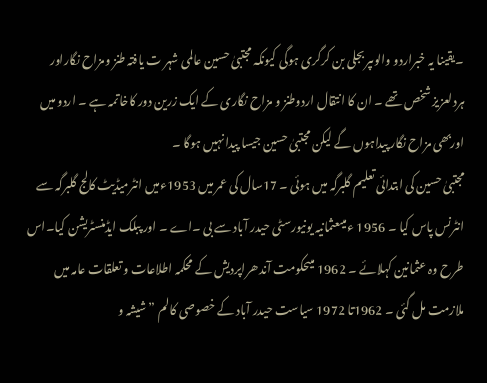۔یقینا یہ خبراردو والوںپربجلی بن کرگری ہوگی کیونکہ مجتبیٰ حسین عالمی شہر ت یافتہ طنز ومزاح نگاراور ہردلعزیز شخص تھے ۔ ان کا انتقال اردوطنز و مزاح نگاری کے ایک زرین دور کاخاتمہ ہے ۔ اردو میں اوربھی مزاح نگار پیداہوں گے لیکن مجتبیٰ حسین جیسا پیدا نہیں ہوگا ۔
مجتبیٰ حسین کی ابتدائی تعلیم گلبرگہ میں ہوئی ۔ 17سال کی عمر میں 1953ءمیں انٹرمیڈیٹ کالج گلبرگہ سے انٹرنس پاس کیا ۔ 1956 ءمیںعثمانیہ یونیورسٹی حیدر آباد سے بی ۔اے ۔ اور پبلک ایڈمنسٹریشن کیا۔اس طرح وہ عثمانین کہلائے ۔ 1962 میںحکومت آندھراپردیش کے محکمہ اطلاعات و تعلقات عامہ میں ملازمت مل گئی ۔ 1962تا 1972 سیاست حیدر آباد کے خصوصی کالم ”شیشہ و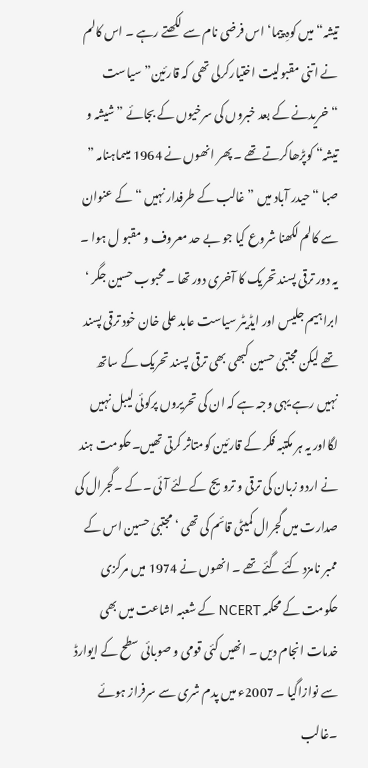تیشہ“ میں کوہِ پیما‘ اس فرضی نام سے لکھتے رہے ۔ اس کالم نے اتنی مقبولیت اختیارکرلی تھی کہ قارئین”سیاست “خریدنے کے بعد خبروں کی سرخیوں کے بجائے ”شیشہ و تیشہ“ کوپڑھاکرتے تھے ۔ پھر انھوں نے 1964 میںماہنامہ ” صبا “حیدر آباد میں ”غالب کے طرفدار نہیں “ کے عنوان سے کالم لکھنا شروع کیا جو بے حد معروف و مقبو ل ہوا ۔ یہ دور ترقی پسند تحریک کا آخری دور تھا ۔ محبوب حسین جگر ‘ ابراہیم جلیس اور ایڈیٹر سیاست عابد علی خان خود ترقی پسند تھے لیکن مجتبیٰ حسین کبھی بھی ترقی پسند تحریک کے ساتھ نہیں رہے یہی وجہ ہے کہ ان کی تحریروں پرکوئی لیبل نہیں لگااور یہ ہر مکتبہ فکر کے قارئین کومتاثر کرتی تھیں۔حکومت ہند نے اردو زبان کی ترقی و ترویج کےلئے آئی ۔کے ۔گجرال کی صدارت میں گجرال کمیٹی قائم کی تھی ‘ مجتبیٰ حسین اس کے ممبر نامزد کئے گئے تھے ۔ انھوں نے 1974 میں مرکزی حکومت کے محکمہ NCERT کے شعبہ اشاعت میں بھی خدمات انجام دیں ۔ انھیں کئی قومی و صوبائی سطح کے ایوارڈ سے نوازاگیا ۔ 2007ء میں پدم شری سے سرفراز ہوئے ۔غالب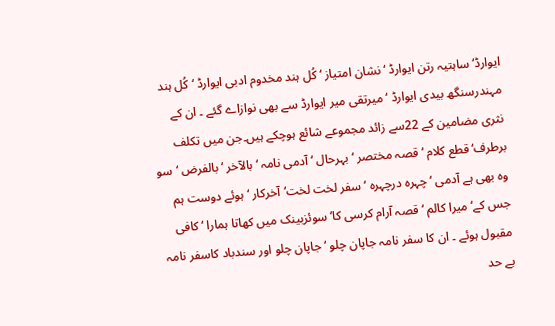ایوارڈ‘ساہتیہ رتن ایوارڈ ‘نشان امتیاز ‘کُل ہند مخدوم ادبی ایوارڈ ‘ کُل ہند مہندرسنگھ بیدی ایوارڈ ‘ میرتقی میر ایوارڈ سے بھی نوازاے گئے ۔ ان کے نثری مضامین کے 22سے زائد مجموعے شائع ہوچکے ہیں۔جن میں تکلف برطرف‘قطع کلام ‘قصہ مختصر ‘بہرحال ‘ آدمی نامہ ‘ بالآخر ‘ بالفرض ‘سو وہ بھی ہے آدمی ‘ چہرہ درچہرہ ‘سفر لخت لخت‘آخرکار ‘ہوئے دوست ہم جس کے‘ میرا کالم ‘ قصہ آرام کرسی کا‘ سوئزبینک میں کھاتا ہمارا ‘کافی مقبول ہوئے ۔ ان کا سفر نامہ جاپان چلو ‘جاپان چلو اور سندباد کاسفر نامہ بے حد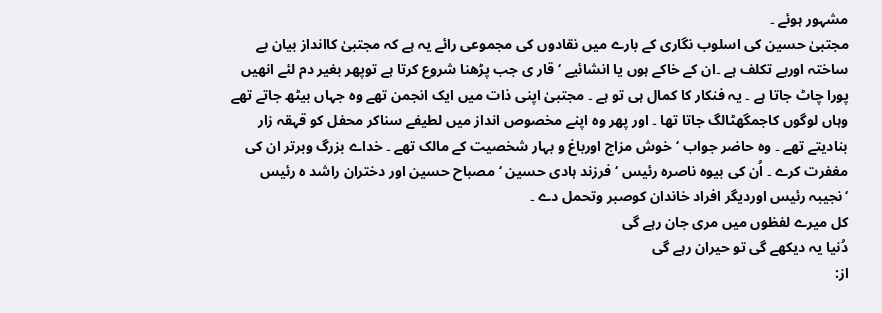مشہور ہوئے ۔
مجتبیٰ حسین کی اسلوب نگاری کے بارے میں نقادوں کی مجموعی رائے یہ ہے کہ مجتبیٰ کاانداز بیان بے ساختہ اوربے تکلف ہے ۔ان کے خاکے ہوں یا انشائیے ‘قار ی جب پڑھنا شروع کرتا ہے توپھر بغیر دم لئے انھیں پورا چاٹ جاتا ہے ۔ یہ فنکار کا کمال ہی تو ہے ۔ مجتبیٰ اپنی ذات میں ایک انجمن تھے وہ جہاں بیٹھ جاتے تھے وہاں لوگوں کاجمگھٹالگ جاتا تھا ۔ اور پھر وہ اپنے مخصوص انداز میں لطیفے سناکر محفل کو قہقہ زار بنادیتے تھے ۔ وہ حاضر جواب ‘خوش مزاج اورباغ و بہار شخصیت کے مالک تھے ۔ خداے بزرگ وبرتر ان کی مغفرت کرے ۔ اُن کی بیوہ ناصرہ رئیس ‘فرزند ہادی حسین ‘مصباح حسین اور دختران راشد ہ رئیس ‘نجیبہ رئیس اوردیگر افراد خاندان کوصبر وتحمل دے ۔
کل میرے لفظوں میں مری جان رہے گی
دُنیا یہ دیکھے گی تو حیران رہے گی
از: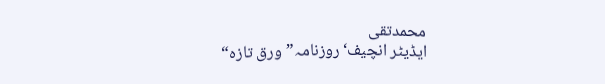محمدتقی
ایڈیٹر انچیف‘روزنامہ”ورق تازہ“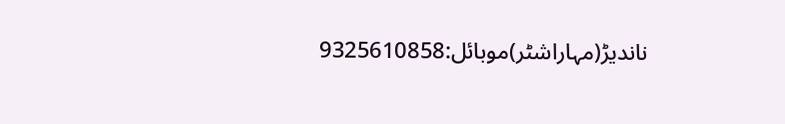ناندیڑ(مہاراشٹر)موبائل:9325610858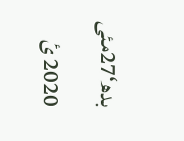بدھ‘27مئی 2020 ئ